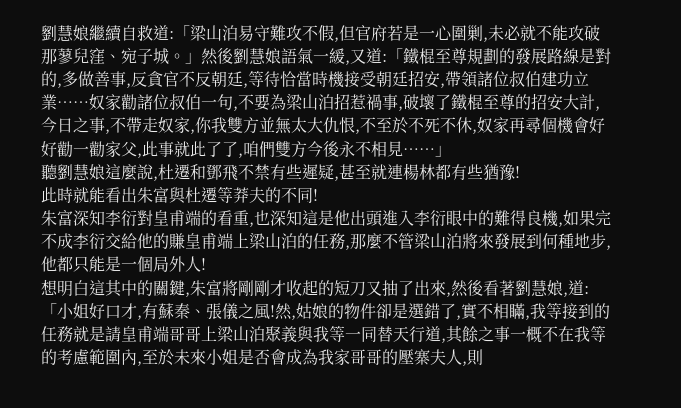劉慧娘繼續自救道:「梁山泊易守難攻不假,但官府若是一心圍剿,未必就不能攻破那蓼兒窪、宛子城。」然後劉慧娘語氣一緩,又道:「鐵棍至尊規劃的發展路線是對的,多做善事,反貪官不反朝廷,等待恰當時機接受朝廷招安,帶領諸位叔伯建功立業……奴家勸諸位叔伯一句,不要為梁山泊招惹禍事,破壞了鐵棍至尊的招安大計,今日之事,不帶走奴家,你我雙方並無太大仇恨,不至於不死不休,奴家再尋個機會好好勸一勸家父,此事就此了了,咱們雙方今後永不相見……」
聽劉慧娘這麼說,杜遷和鄧飛不禁有些遲疑,甚至就連楊林都有些猶豫!
此時就能看出朱富與杜遷等莽夫的不同!
朱富深知李衍對皇甫端的看重,也深知這是他出頭進入李衍眼中的難得良機,如果完不成李衍交給他的賺皇甫端上梁山泊的任務,那麼不管梁山泊將來發展到何種地步,他都只能是一個局外人!
想明白這其中的關鍵,朱富將剛剛才收起的短刀又抽了出來,然後看著劉慧娘,道:「小姐好口才,有蘇秦、張儀之風!然,姑娘的物件卻是選錯了,實不相瞞,我等接到的任務就是請皇甫端哥哥上梁山泊聚義與我等一同替天行道,其餘之事一概不在我等的考慮範圍內,至於未來小姐是否會成為我家哥哥的壓寨夫人,則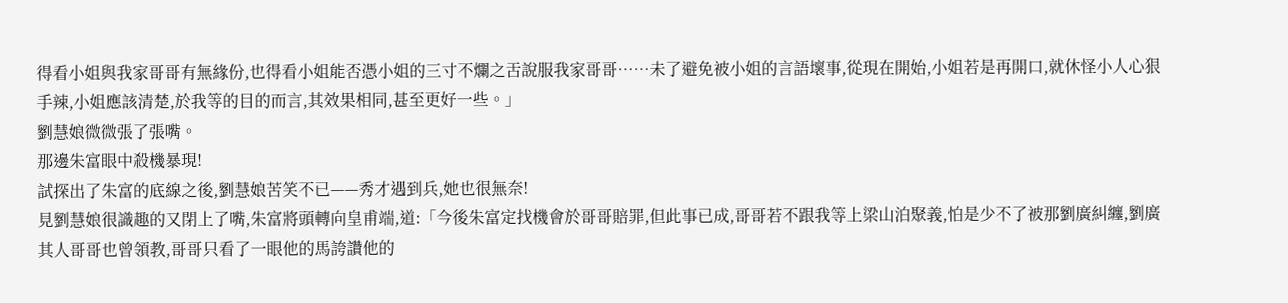得看小姐與我家哥哥有無緣份,也得看小姐能否憑小姐的三寸不爛之舌說服我家哥哥……未了避免被小姐的言語壞事,從現在開始,小姐若是再開口,就休怪小人心狠手辣,小姐應該清楚,於我等的目的而言,其效果相同,甚至更好一些。」
劉慧娘微微張了張嘴。
那邊朱富眼中殺機暴現!
試探出了朱富的底線之後,劉慧娘苦笑不已——秀才遇到兵,她也很無奈!
見劉慧娘很識趣的又閉上了嘴,朱富將頭轉向皇甫端,道:「今後朱富定找機會於哥哥賠罪,但此事已成,哥哥若不跟我等上梁山泊聚義,怕是少不了被那劉廣糾纏,劉廣其人哥哥也曾領教,哥哥只看了一眼他的馬誇讚他的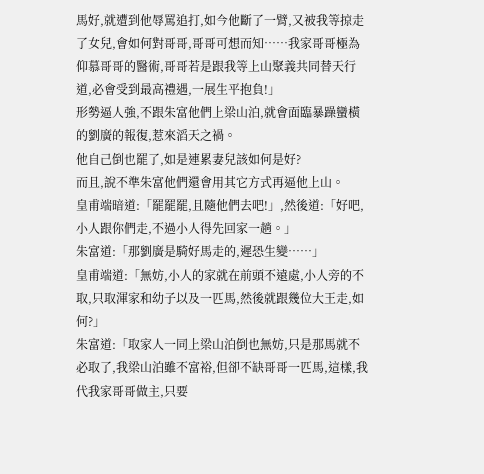馬好,就遭到他辱罵追打,如今他斷了一臂,又被我等掠走了女兒,會如何對哥哥,哥哥可想而知……我家哥哥極為仰慕哥哥的醫術,哥哥若是跟我等上山聚義共同替天行道,必會受到最高禮遇,一展生平抱負!」
形勢逼人強,不跟朱富他們上梁山泊,就會面臨暴躁蠻橫的劉廣的報復,惹來滔天之禍。
他自己倒也罷了,如是連累妻兒該如何是好?
而且,說不準朱富他們還會用其它方式再逼他上山。
皇甫端暗道:「罷罷罷,且隨他們去吧!」,然後道:「好吧,小人跟你們走,不過小人得先回家一趟。」
朱富道:「那劉廣是騎好馬走的,遲恐生變……」
皇甫端道:「無妨,小人的家就在前頭不遠處,小人旁的不取,只取渾家和幼子以及一匹馬,然後就跟幾位大王走,如何?」
朱富道:「取家人一同上梁山泊倒也無妨,只是那馬就不必取了,我梁山泊雖不富裕,但卻不缺哥哥一匹馬,這樣,我代我家哥哥做主,只要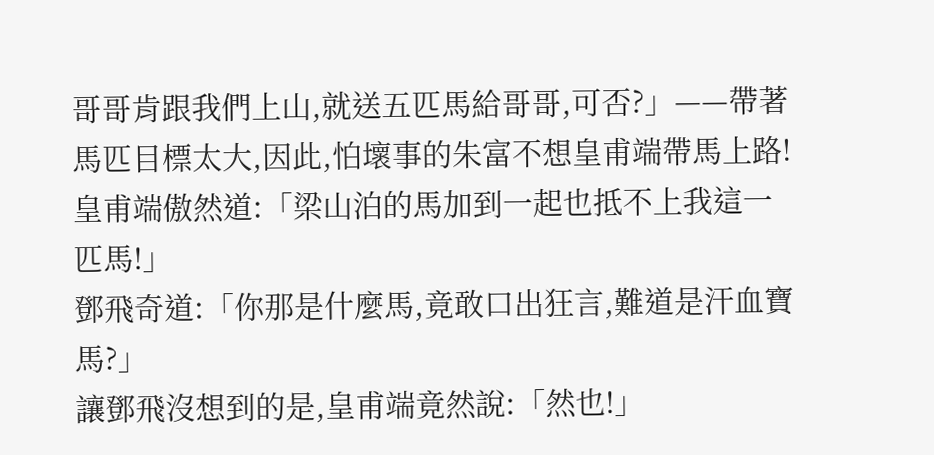哥哥肯跟我們上山,就送五匹馬給哥哥,可否?」——帶著馬匹目標太大,因此,怕壞事的朱富不想皇甫端帶馬上路!
皇甫端傲然道:「梁山泊的馬加到一起也抵不上我這一匹馬!」
鄧飛奇道:「你那是什麼馬,竟敢口出狂言,難道是汗血寶馬?」
讓鄧飛沒想到的是,皇甫端竟然說:「然也!」